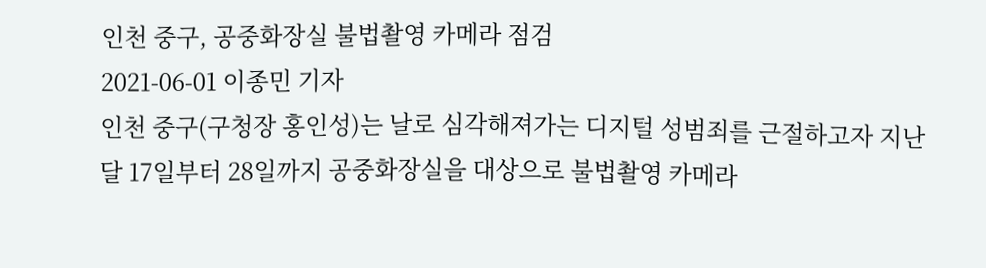인천 중구, 공중화장실 불법촬영 카메라 점검
2021-06-01 이종민 기자
인천 중구(구청장 홍인성)는 날로 심각해져가는 디지털 성범죄를 근절하고자 지난달 17일부터 28일까지 공중화장실을 대상으로 불법촬영 카메라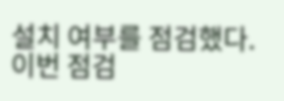설치 여부를 점검했다.
이번 점검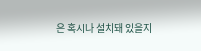은 혹시나 설치돼 있을지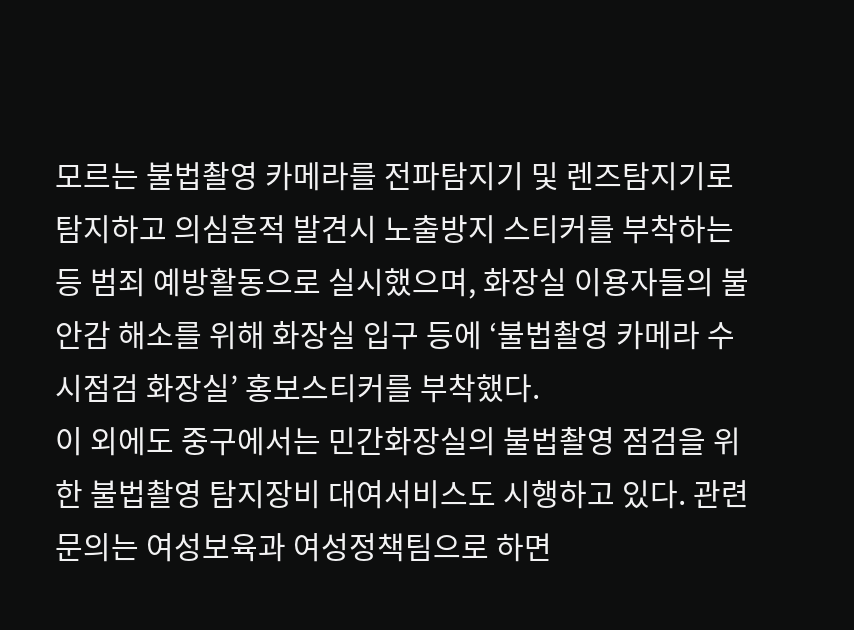모르는 불법촬영 카메라를 전파탐지기 및 렌즈탐지기로 탐지하고 의심흔적 발견시 노출방지 스티커를 부착하는 등 범죄 예방활동으로 실시했으며, 화장실 이용자들의 불안감 해소를 위해 화장실 입구 등에 ‘불법촬영 카메라 수시점검 화장실’ 홍보스티커를 부착했다.
이 외에도 중구에서는 민간화장실의 불법촬영 점검을 위한 불법촬영 탐지장비 대여서비스도 시행하고 있다. 관련 문의는 여성보육과 여성정책팀으로 하면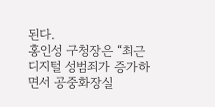된다.
홍인성 구청장은 “최근 디지털 성범죄가 증가하면서 공중화장실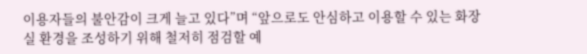이용자들의 불안감이 크게 늘고 있다”며 “앞으로도 안심하고 이용할 수 있는 화장실 환경을 조성하기 위해 철저히 점검할 예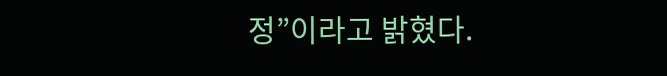정”이라고 밝혔다.